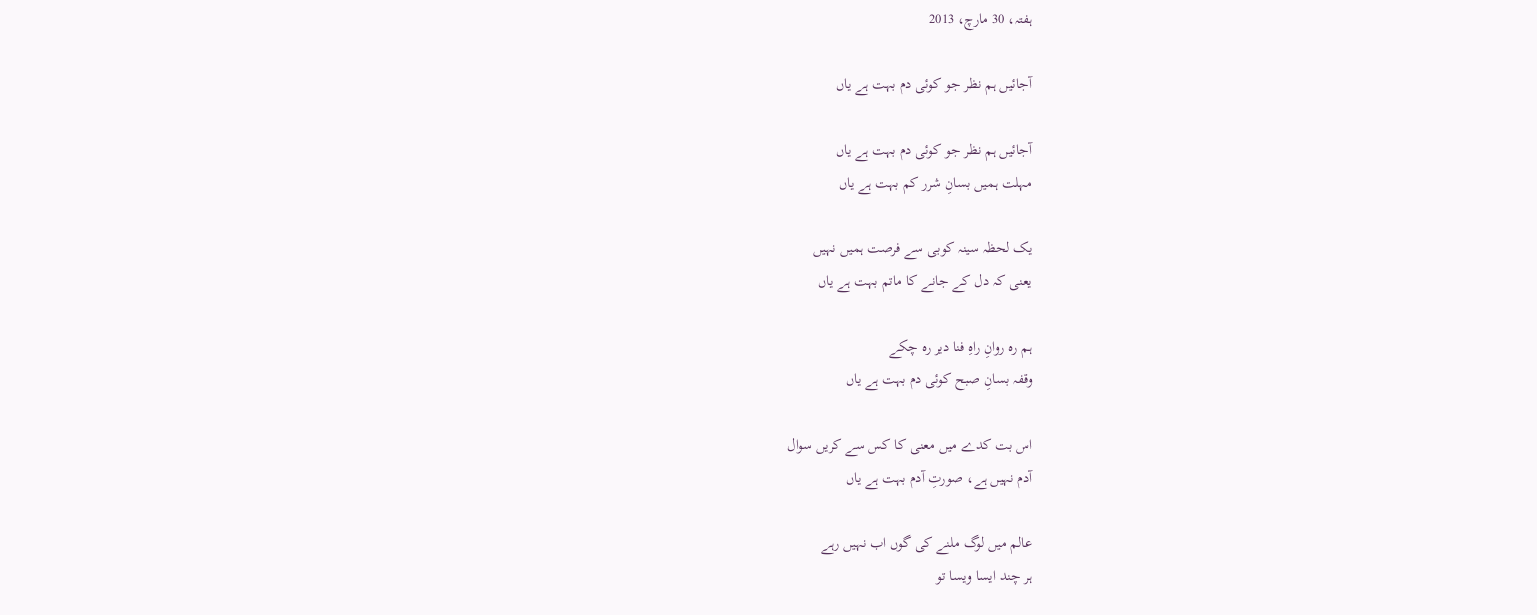ہفتہ، 30 مارچ، 2013

آجائیں ہم نظر جو کوئی دم بہت ہے یاں

آجائیں ہم نظر جو کوئی دم بہت ہے یاں
مہلت ہمیں بسانِ شرر کم بہت ہے یاں

یک لحظہ سینہ کوبی سے فرصت ہمیں نہیں
یعنی کہ دل کے جانے کا ماتم بہت ہے یاں

ہم رہ روانِ راہِ فنا دیر رہ چکے
وقفہ بسانِ صبح کوئی دم بہت ہے یاں

اس بت کدے میں معنی کا کس سے کریں سوال
آدم نہیں ہے، صورتِ آدم بہت ہے یاں

عالم میں لوگ ملنے کی گوں اب نہیں رہے
ہر چند ایسا ویسا تو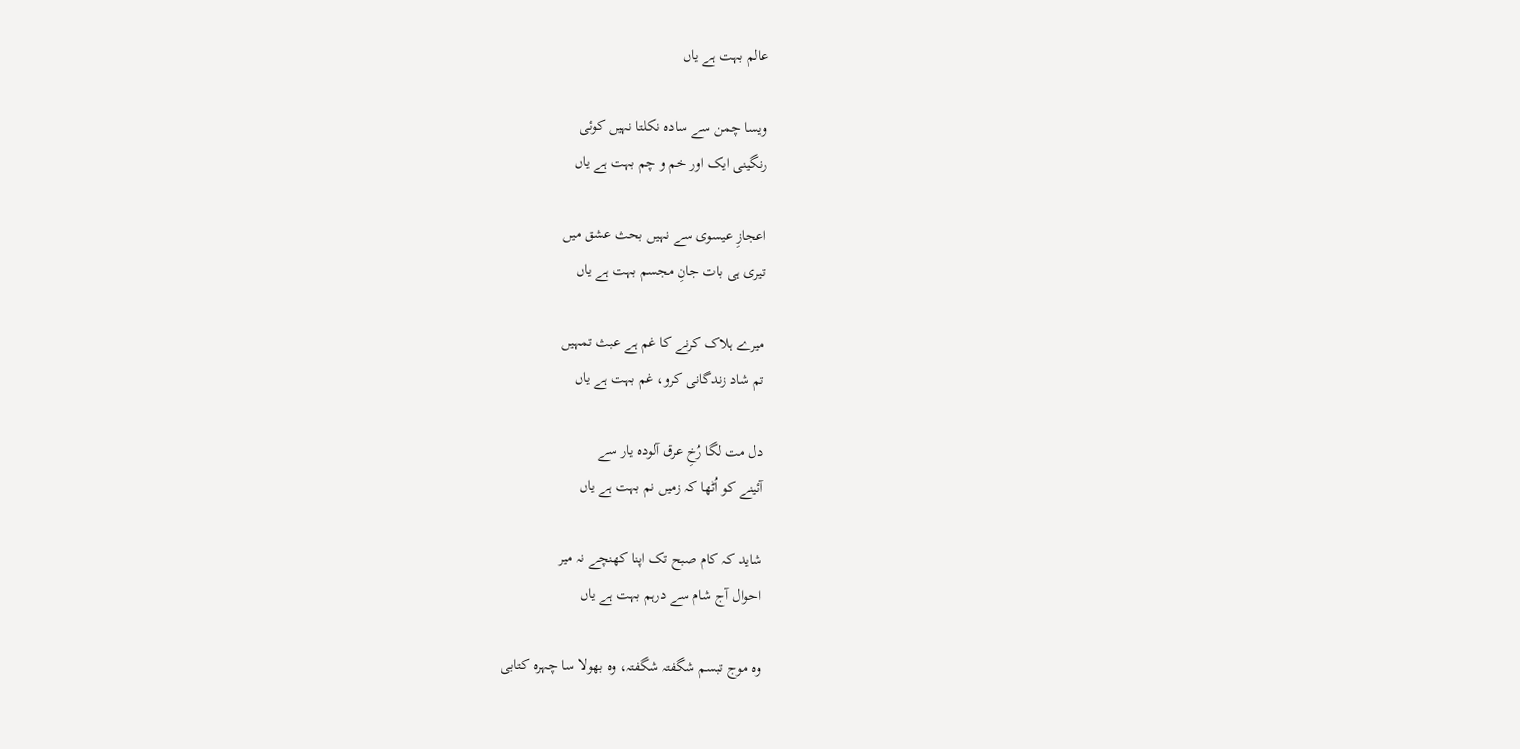عالم بہت ہے یاں

ویسا چمن سے سادہ نکلتا نہیں کوئی
رنگینی ایک اور خم و چم بہت ہے یاں

اعجازِ عیسوی سے نہیں بحث عشق میں
تیری ہی بات جانِ مجسم بہت ہے یاں

میرے ہلاک کرنے کا غم ہے عبث تمہیں
تم شاد زندگانی کرو، غم بہت ہے یاں

دل مت لگا رُخِ عرق آلودہ یار سے
آئینے کو اُٹھا کہ زمیں نم بہت ہے یاں

شاید کہ کام صبح تک اپنا کھنچے نہ میر
احوال آج شام سے درہم بہت ہے یاں

وہ موج تبسم شگفتہ شگفتہ، وہ بھولا سا چہرہ کتابی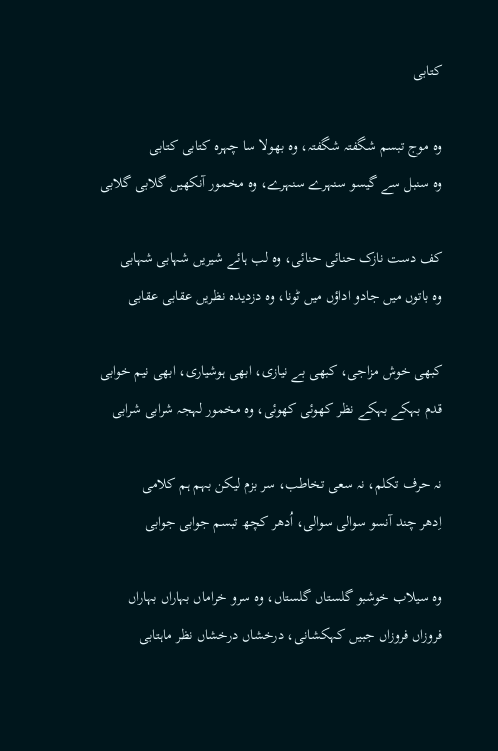کتابی

وہ موج تبسم شگفتہ شگفتہ، وہ بھولا سا چہرہ کتابی کتابی
وہ سنبل سے گیسو سنہرے سنہرے، وہ مخمور آنکھیں گلابی گلابی

کف دست نازک حنائی حنائی، وہ لب ہائے شیریں شہابی شہابی
وہ باتوں میں جادو اداؤں میں ٹونا، وہ دزدیدہ نظریں عقابی عقابی

کبھی خوش مزاجی، کبھی بے نیازی، ابھی ہوشیاری، ابھی نیم خوابی
قدم بہکے بہکے نظر کھوئی کھوئی، وہ مخمور لہجہ شرابی شرابی

نہ حرف تکلم، نہ سعی تخاطب، سر بزم لیکن بہم ہم کلامی
اِدھر چند آنسو سوالی سوالی، اُدھر کچھ تبسم جوابی جوابی

وہ سیلاب خوشبو گلستاں گلستاں، وہ سرو خراماں بہاراں بہاراں
فروزاں فروزاں جبیں کہکشانی، درخشاں درخشاں نظر ماہتابی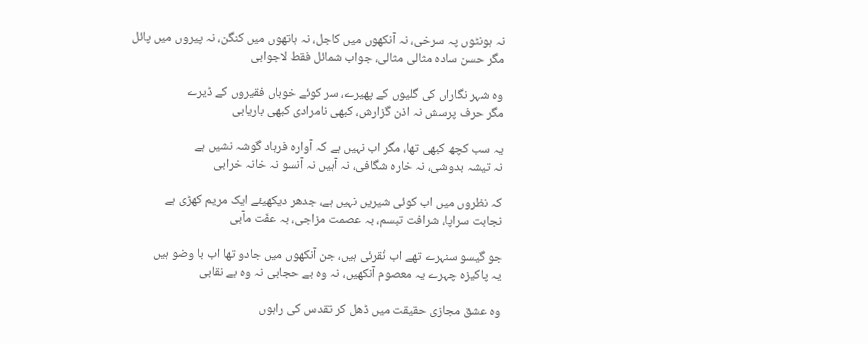نہ ہونٹوں پہ سرخی، نہ آنکھوں میں کاجل، نہ ہاتھوں میں کنگن، نہ پیروں میں پائل
مگر حسن سادہ مثالی مثالی، جواب شمائل فقط لاجوابی

وہ شہر نگاراں کی گلیوں کے پھیرے، سر کوئے خوباں فقیروں کے ڈیرے
مگر حرف پرسش نہ اذن گزارش، کبھی نامرادی کبھی باریابی

یہ سب کچھ کبھی تھا، مگر اب نہیں ہے کہ آوارہ فرہاد گوشہ نشیں ہے
نہ تیشہ بدوشی، نہ خارہ شگافی، نہ آہیں نہ آنسو نہ خانہ خرابی

کہ نظروں میں اب کوئی شیریں نہیں ہے، جدھر دیکھیئے ایک مریم کھڑی ہے
نجابت سراپا، شرافت تبسم، بہ عصمت مزاجی، بہ عفّت مآبی

جو گیسو سنہرے تھے اب نُقرئی ہیں، جن آنکھوں میں جادو تھا اب با وضو ہیں
یہ پاکیزہ چہرے یہ معصوم آنکھیں، نہ وہ بے حجابی نہ وہ بے نقابی

وہ عشق مجازی حقیقت میں ڈھل کر تقدس کی راہوں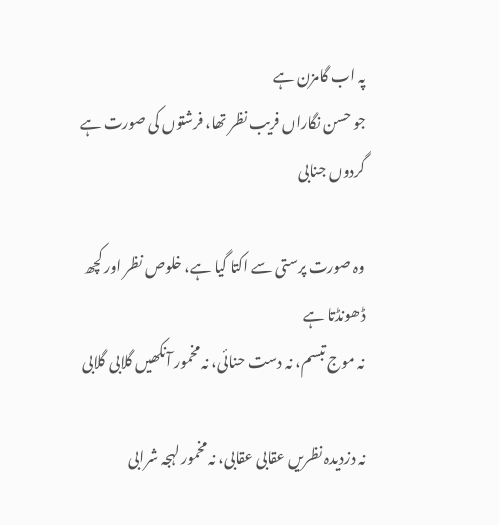پہ اب گامزن ہے
جو حسن نگاراں فریب نظر تھا، فرشتوں کی صورت ہے گردوں جنابی

وہ صورت پرستی سے اکتا گیا ہے، خلوص نظر اور کچھ ڈھونڈتا ہے
نہ موج تبسم، نہ دست حنائی، نہ مخمور آنکھیں گلابی گلابی

نہ دزدیدہ نظریں عقابی عقابی، نہ مخمور لہجہ شرابی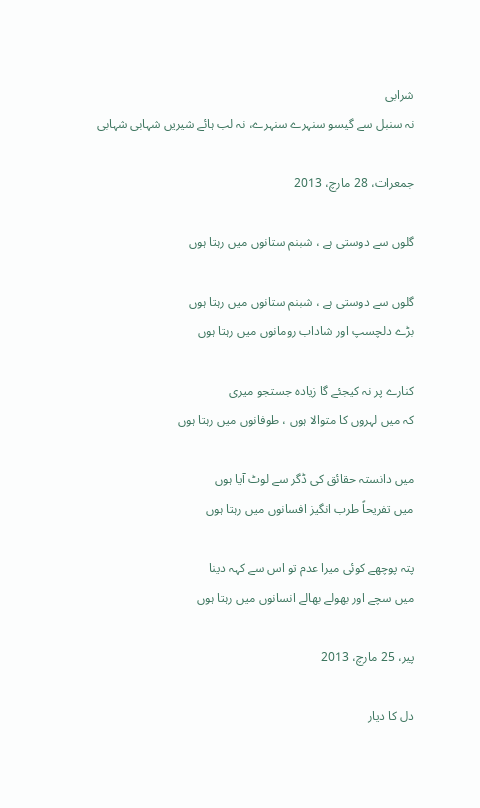شرابی
نہ سنبل سے گیسو سنہرے سنہرے، نہ لب ہائے شیریں شہابی شہابی

جمعرات، 28 مارچ، 2013

گلوں سے دوستی ہے ، شبنم ستانوں میں رہتا ہوں

گلوں سے دوستی ہے ، شبنم ستانوں میں رہتا ہوں
بڑے دلچسپ اور شاداب رومانوں میں رہتا ہوں

کنارے پر نہ کیجئے گا زیادہ جستجو میری
کہ میں لہروں کا متوالا ہوں ، طوفانوں میں رہتا ہوں

میں دانستہ حقائق کی ڈگر سے لوٹ آیا ہوں
میں تفریحاً طرب انگیز افسانوں میں رہتا ہوں

پتہ پوچھے کوئی میرا عدم تو اس سے کہہ دینا
میں سچے اور بھولے بھالے انسانوں میں رہتا ہوں

پیر، 25 مارچ، 2013

دل کا دیار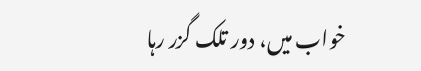خواب میں، دور تلک گزر رہا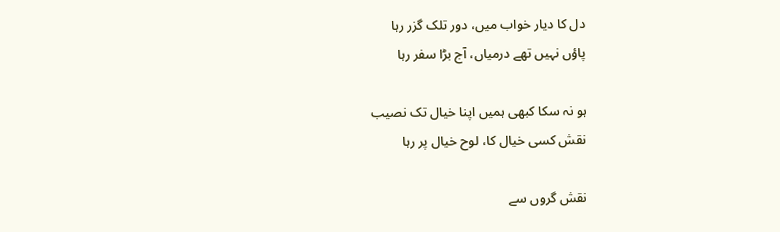دل کا دیار خواب میں، دور تلک گزر رہا
پاؤں نہیں تھے درمیاں، آج بڑا سفر رہا

ہو نہ سکا کبھی ہمیں اپنا خیال تک نصیب
نقش کسی خیال کا، لوح خیال پر رہا

نقش گروں سے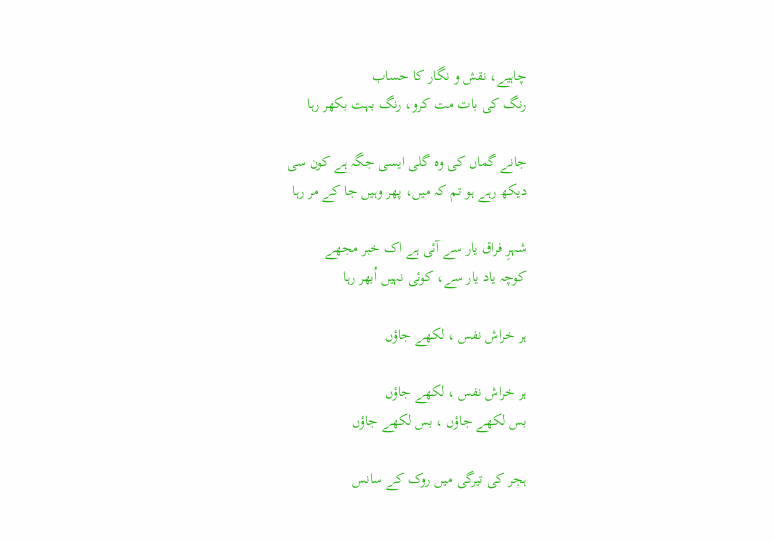چاہیے، نقش و نگار کا حساب
رنگ کی بات مت کرو، رنگ بہت بکھر رہا

جانے گماں کی وہ گلی ایسی جگہ ہے کون سی
دیکھ رہے ہو تم کہ میں، پھر وہیں جا کے مر رہا

شہرِ فراق یار سے آئی ہے اک خبر مجھے
کوچہ یاد یار سے، کوئی نہیں اُبھر رہا

ہر خراش نفس ، لکھے جاؤں

ہر خراش نفس ، لکھے جاؤں
بس لکھے جاؤں ، بس لکھے جاؤں

ہجر کی تیرگی میں روک کے سانس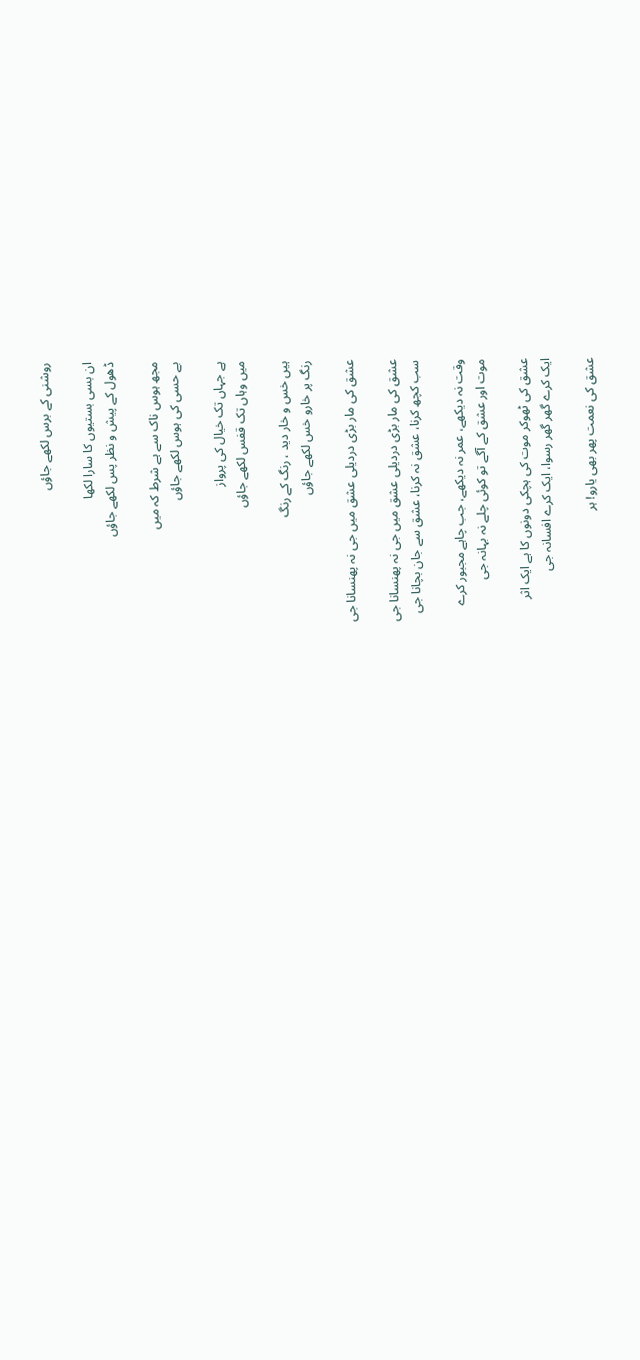روشنی کے برس لکھے جاؤں

ان بسی بستیوں کا سارا لکھا
ڈھول کے پیش و نظر پس لکھے جاؤں

مجھ ہوس ناک سے ہے شرط کہ میں
بے حسی کی ہوس لکھے جاؤں

ہے جہاں تک خیال کی پرواز
میں وہاں تک قفس لکھے جاؤں

ہیں خس و خار دید ، رنگ کے رنگ
رنگ پر خارو خس لکھے جاؤں

عشق کی مار بڑی دردیلی عشق میں جی نہ پھنسانا جی

عشق کی مار بڑی دردیلی عشق میں جی نہ پھنسانا جی
سب کچھ کرنا، عشق نہ کرنا، عشق سے جان بچانا جی

وقت نہ دیکھے، عمر نہ دیکھے، جب چاہے مجبور کرے
موت اور عشق کے آگے تو کوئی چلے نہ بہانہ جی

عشق کی ٹھوکر موت کی ہچکی دونوں کا ہے ایک اثر
ایک کرے گھر گھر رسوا، ایک کرے افسانہ جی

عشق کی نعمت پھر بھی یارو! ہر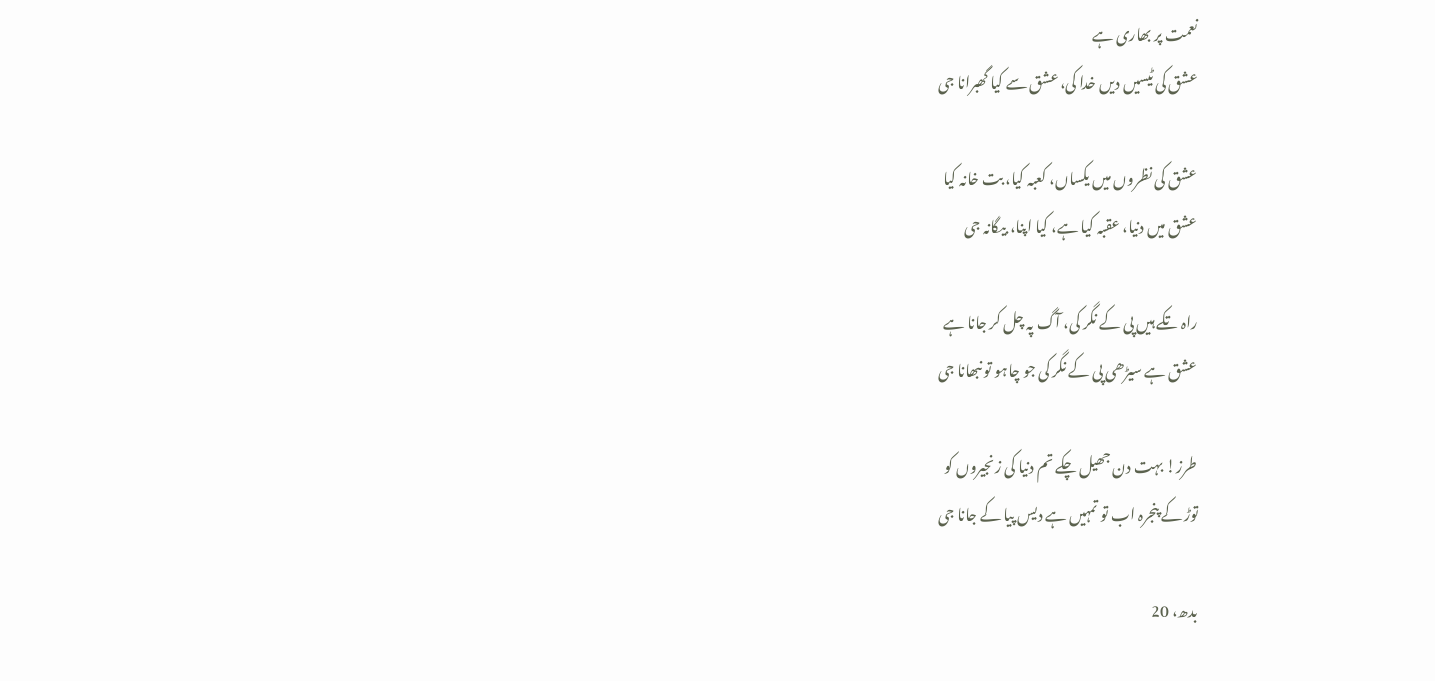نعمت پر بھاری ہے
عشق کی ٹیسیں دیں خدا کی، عشق سے کیا گھبرانا جی

عشق کی نظروں میں یکساں، کعبہ کیا، بت خانہ کیا
عشق میں دنیا، عقبہ کیا ہے، کیا اپنا، بیگانہ جی

راہ تکے ہیں پی کے نگر کی، آگ پہ چل کر جانا ہے
عشق ہے سیڑھی پی کے نگر کی جو چاہو تو نبھانا جی

طرز! بہت دن جھیل چکے تم دنیا کی زنجیروں کو
توڑ کے پنجرہ اب تو تمہیں ہے دیس پیا کے جانا جی

بدھ، 20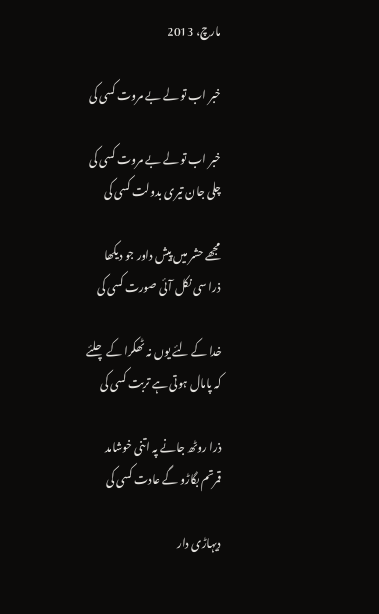مارچ، 2013

خبر اب تو لے بے مروت کسی کی

خبر اب تو لے بے مروت کسی کی
چلی جان تیری بدولت کسی کی

مجھے حشر میں پیش داور جو دیکھا
ذرا سی نکل آئی صورت کسی کی

خدا کے لئے یوں نہ ٹھکرا کے چلئے
کہ پامال ہوتی ہے تربت کسی کی

ذرا روٹھ جانے پہ اتنی خوشامد
قمرتم بگاڑو گے عادت کسی کی

دیہاڑی دار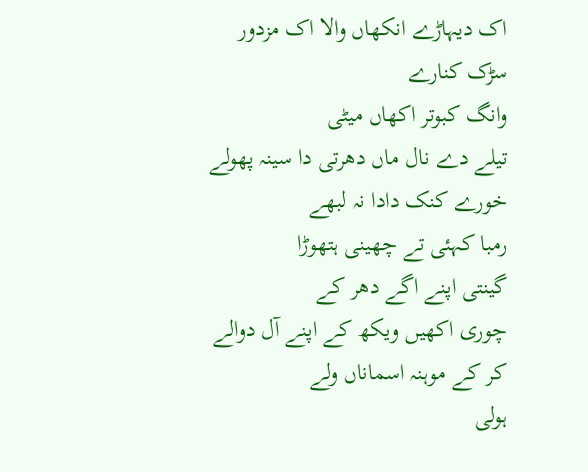اک دیہاڑے انکھاں والا اک مزدور
سڑک کنارے
وانگ کبوتر اکھاں میٹی
تیلے دے نال ماں دھرتی دا سینہ پھولے
خورے کنک دادا نہ لبھے
رمبا کہئی تے چھینی ہتھوڑا
گینتی اپنے اگے دھر کے
چوری اکھیں ویکھ کے اپنے آل دوالے
کر کے موہنہ اسماناں ولے
ہولی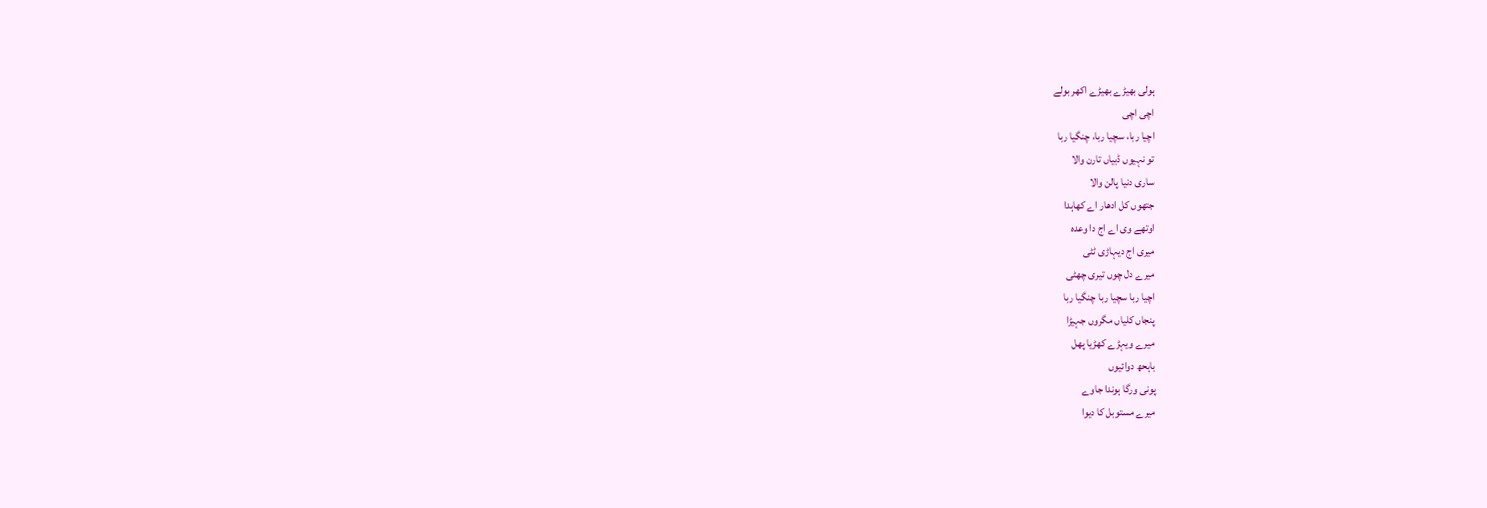ہولی بھیڑے بھیڑے اکھر بولے
اچی اچی
اچیا ربا، سچیا ربا، چنگیا ربا
تو نہیوں ڈبیاں تارن والا
ساری دنیا پالن والا
جتھوں کل ادھار اے کھاہدا
اوتھے وی اے اج دا وعدہ
میری اج دیہاڑی ٹٹی
میرے دل چوں تیری چھٹی
اچیا ربا سچیا ربا چنگیا ربا
پنجاں کلیاں مگروں جہیڑا
میرے ویہڑے کھڑیا پھل
باہحھ دوائیوں
پونی ورگا ہوندا جاوے
میرے مستوبل کا دیوا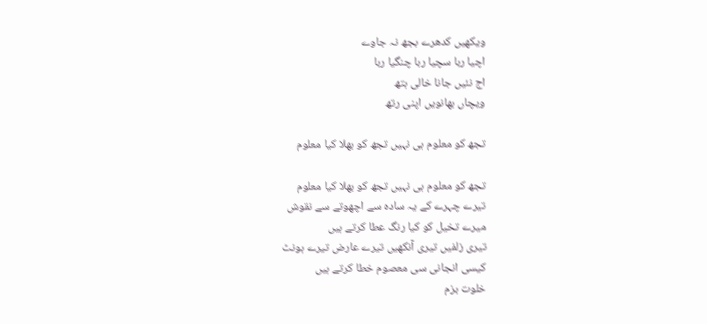ویکھیں کدھرے بجھ نہ جاوے
اچیا ربا سچیا ربا چنگیا ربا
اج نئیں جانا خالی ہتھ
ویچاں بھانویں اپنی رتھ

تجھ کو معلوم ہی نہیں تجھ کو بھلا کیا معلوم

تجھ کو معلوم ہی نہیں تجھ کو بھلا کیا معلوم
تیرے چہرے کے یہ سادہ سے اچھوتے سے نقوش
میرے تخیل کو کیا رنگ عطا کرتے ہیں
تیری زلفیں تیری آنکھیں تیرے عارض تیرے ہونٹ
کیسی انجانی سی معصوم خطا کرتے ہیں
خلوت بزم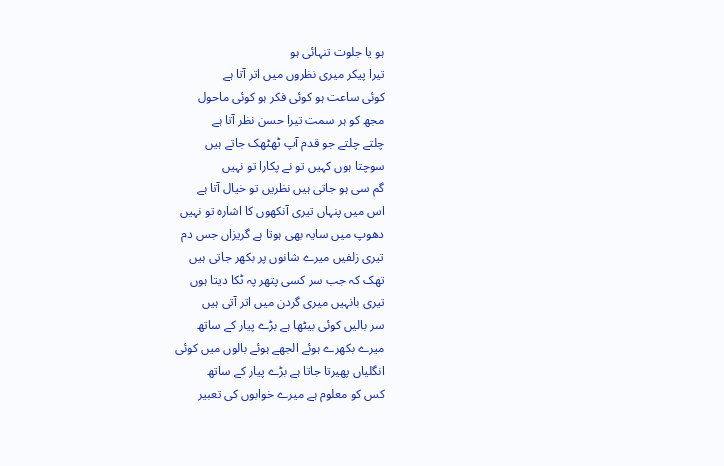ہو یا جلوت تنہائی ہو
تیرا پیکر میری نظروں میں اتر آتا ہے
کوئی ساعت ہو کوئی فکر ہو کوئی ماحول
مجھ کو ہر سمت تیرا حسن نظر آتا ہے
چلتے چلتے جو قدم آپ ٹھٹھک جاتے ہیں
سوچتا ہوں کہیں تو نے پکارا تو نہیں
گم سی ہو جاتی ہیں نظریں تو خیال آتا ہے
اس میں پنہاں تیری آنکھوں کا اشارہ تو نہیں
دھوپ میں سایہ بھی ہوتا ہے گریزاں جس دم
تیری زلفیں میرے شانوں پر بکھر جاتی ہیں
تھک کہ جب سر کسی پتھر پہ ٹکا دیتا ہوں
تیری بانہیں میری گردن میں اتر آتی ہیں
سر بالیں کوئی بیٹھا ہے بڑے پیار کے ساتھ
میرے بکھرے ہوئے الجھے ہوئے بالوں میں کوئی
انگلیاں پھیرتا جاتا ہے بڑے پیار کے ساتھ
کس کو معلوم ہے میرے خوابوں کی تعبیر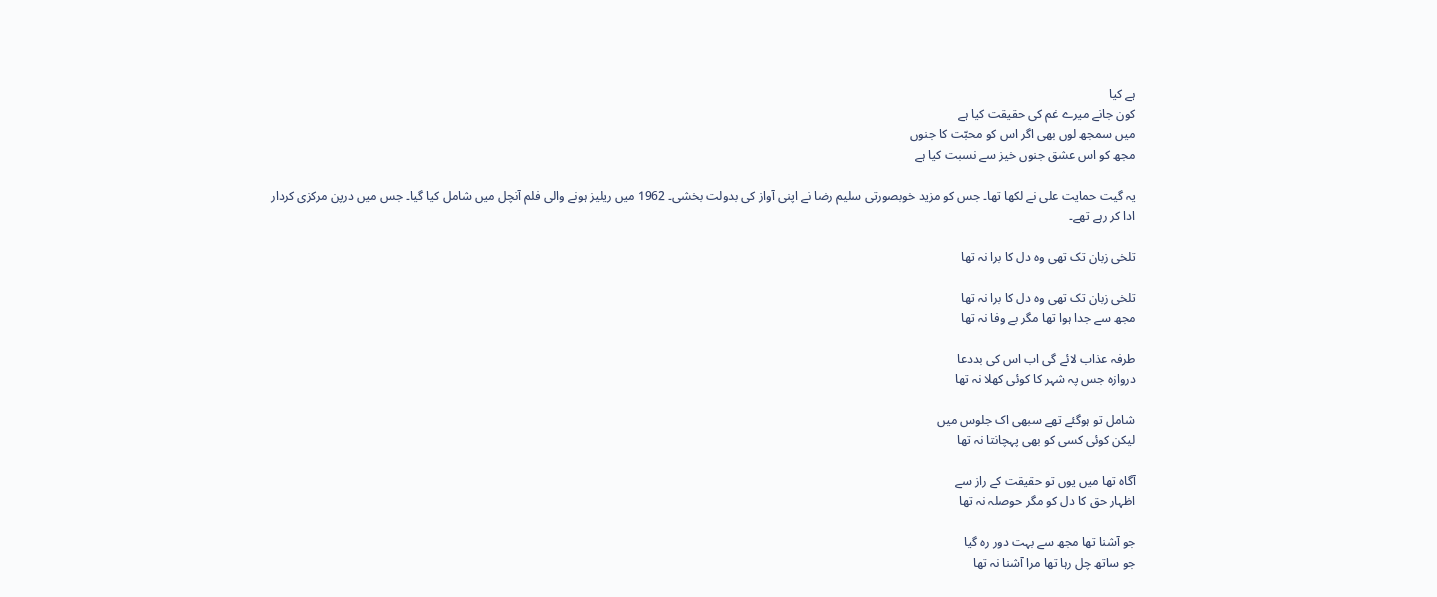ہے کیا
کون جانے میرے غم کی حقیقت کیا ہے
میں سمجھ لوں بھی اگر اس کو محبّت کا جنوں
مجھ کو اس عشق جنوں خیز سے نسبت کیا ہے

یہ گیت حمایت علی نے لکھا تھا۔ جس کو مزید خوبصورتی سلیم رضا نے اپنی آواز کی بدولت بخشی۔ 1962 میں ریلیز ہونے والی فلم آنچل میں شامل کیا گیا۔ جس میں درپن مرکزی کردار ادا کر رہے تھے۔

تلخی زبان تک تھی وہ دل کا برا نہ تھا

تلخی زبان تک تھی وہ دل کا برا نہ تھا
مجھ سے جدا ہوا تھا مگر بے وفا نہ تھا

طرفہ عذاب لائے گی اب اس کی بددعا
دروازہ جس پہ شہر کا کوئی کھلا نہ تھا

شامل تو ہوگئے تھے سبھی اک جلوس میں
لیکن کوئی کسی کو بھی پہچانتا نہ تھا

آگاہ تھا میں یوں تو حقیقت کے راز سے
اظہار حق کا دل کو مگر حوصلہ نہ تھا

جو آشنا تھا مجھ سے بہت دور رہ گیا
جو ساتھ چل رہا تھا مرا آشنا نہ تھا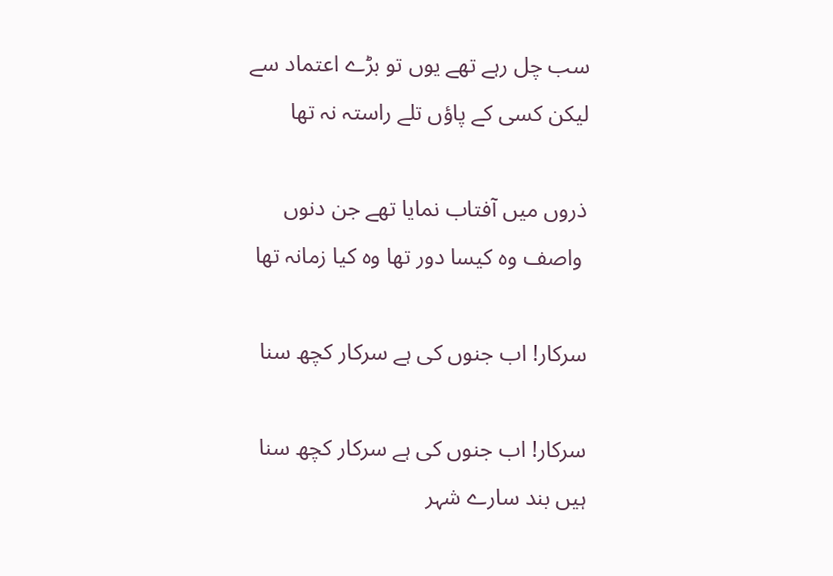سب چل رہے تھے یوں تو بڑے اعتماد سے
لیکن کسی کے پاؤں تلے راستہ نہ تھا

ذروں میں آفتاب نمایا تھے جن دنوں
 واصف وہ کیسا دور تھا وہ کیا زمانہ تھا

سرکار! اب جنوں کی ہے سرکار کچھ سنا

سرکار! اب جنوں کی ہے سرکار کچھ سنا
ہیں بند سارے شہر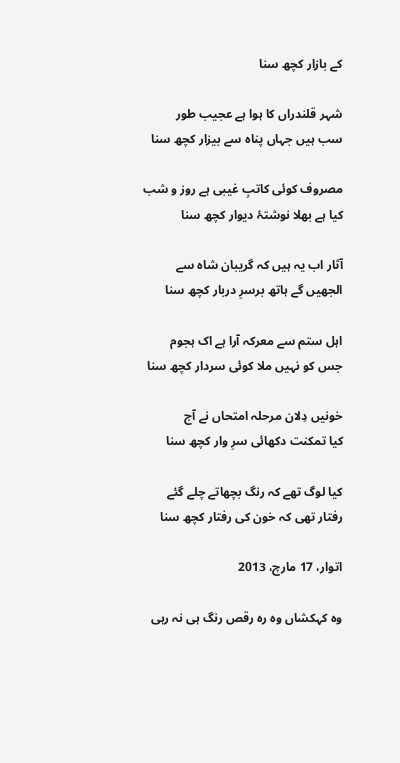کے بازار کچھ سنا

شہر قلندراں کا ہوا ہے عجیب طور
سب ہیں جہاں پناہ سے بیزار کچھ سنا

مصروف کوئی کاتبِ غیبی ہے روز و شب
کیا ہے بھلا نوشتۂ دیوار کچھ سنا

آثار اب یہ ہیں کہ گریبان شاہ سے
الجھیں گے ہاتھ برسرِ دربار کچھ سنا

اہل ستم سے معرکہ آرا ہے اک ہجوم
جس کو نہیں ملا کوئی سردار کچھ سنا

خونیں دِلان مرحلہ امتحاں نے آج
کیا تمکنت دکھائی سرِ وار کچھ سنا

کیا لوگ تھے کہ رنگ بچھاتے چلے گئے
رفتار تھی کہ خون کی رفتار کچھ سنا

اتوار، 17 مارچ، 2013

وہ کہکشاں وہ رہ رقص رنگ ہی نہ رہی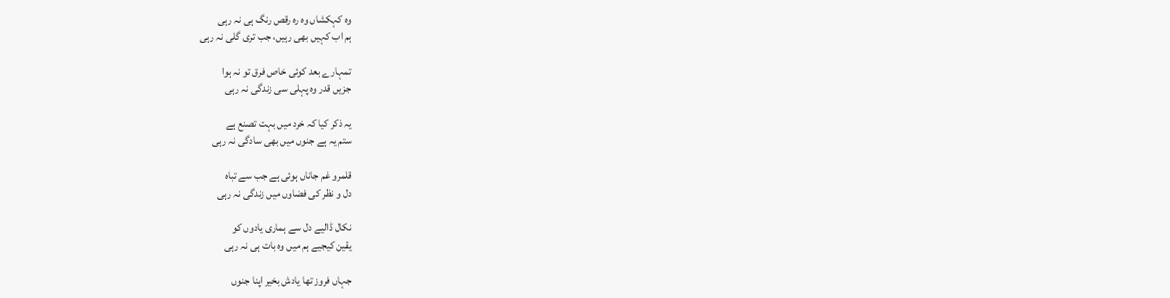وہ کہکشاں وہ رہ رقص رنگ ہی نہ رہی
ہم اب کہیں بھی رہیں، جب تری گلی نہ رہی

تمہارے بعد کوئی خاص فرق تو نہ ہوا
جزیں قدر وہ پہلی سی زندگی نہ رہی

یہ ذکر کیا کہ خرد میں بہت تصنع ہے
ستم یہ ہے جنوں میں بھی سادگی نہ رہی

قلمرو غم جاناں ہوئی ہے جب سے تباہ
دل و نظر کی فضاوں میں زندگی نہ رہی

نکال ڈالیے دل سے ہماری یادوں کو
یقین کیجیے ہم میں وہ بات ہی نہ رہی

جہاں فروز تھا یادش بخیر اپنا جنوں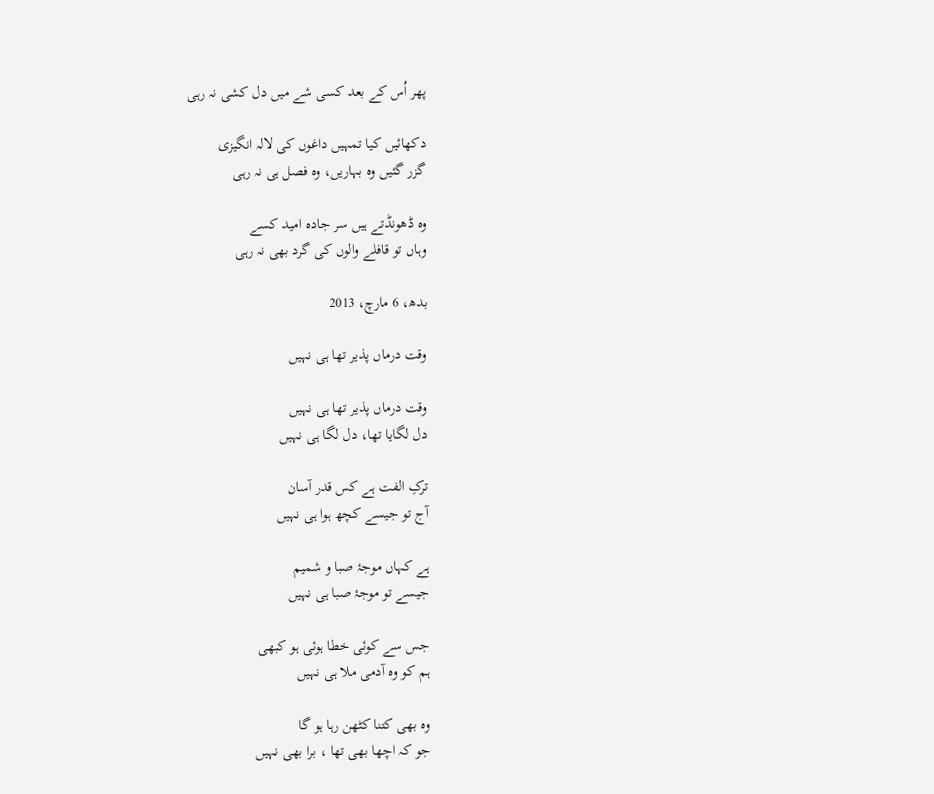پھر اُس کے بعد کسی شے میں دل کشی نہ رہی

دکھائیں کیا تمہیں داغوں کی لالہ انگیزی
گزر گئیں وہ بہاریں، وہ فصل ہی نہ رہی

وہ ڈھونڈتے ہیں سر جادہ امید کسے
وہاں تو قافلے والوں کی گرد بھی نہ رہی

بدھ، 6 مارچ، 2013

وقت درماں پذیر تھا ہی نہیں

وقت درماں پذیر تھا ہی نہیں
دل لگایا تھا، دل لگا ہی نہیں

ترکِ الفت ہے کس قدر آسان
آج تو جیسے کچھ ہوا ہی نہیں

ہے کہاں موجۂ صبا و شمیم
جیسے تو موجۂ صبا ہی نہیں

جس سے کوئی خطا ہوئی ہو کبھی
ہم کو وہ آدمی ملا ہی نہیں

وہ بھی کتنا کٹھن رہا ہو گا
جو کہ اچھا بھی تھا ، برا بھی نہیں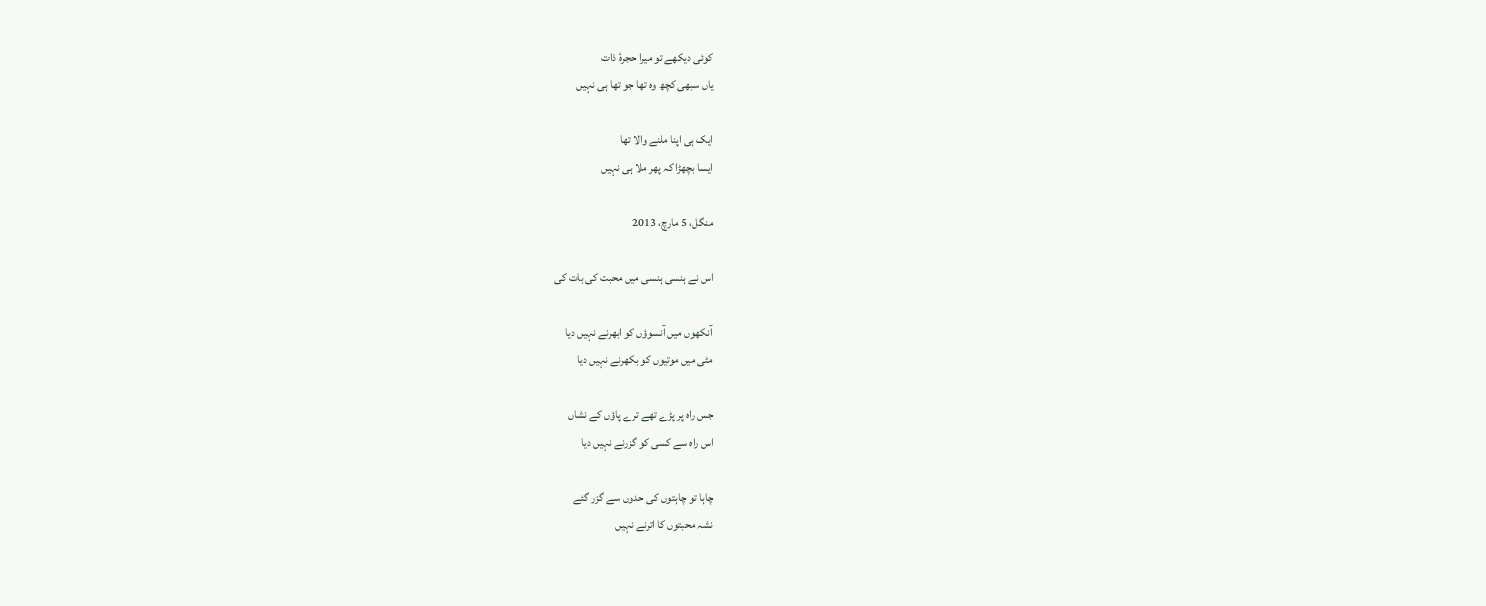کوئی دیکھے تو میرا حجرۂ ذات
یاں سبھی کچھ وہ تھا جو تھا ہی نہیں

ایک ہی اپنا ملنے والا تھا
ایسا بچھڑا کہ پھر ملا ہی نہیں

منگل، 5 مارچ، 2013

اس نے ہنسی ہنسی میں محبت کی بات کی

آنکھوں میں آنسوؤں کو ابھرنے نہیں دیا
مٹی میں موتیوں کو بکھرنے نہیں دیا

جس راہ پر پڑے تھے ترے پاؤں کے نشاں
اس راہ سے کسی کو گزرنے نہیں دیا

چاہا تو چاہتوں کی حدوں سے گزر گئے
نشہ محبتوں کا اترنے نہیں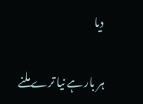دیا

ہر بار ہے نیا ترے ملنے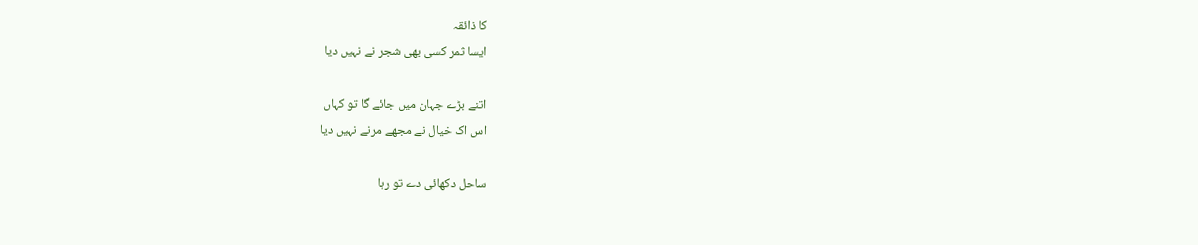کا ذائقہ
ایسا ثمر کسی بھی شجر نے نہیں دیا

اتنے بڑے جہان میں جائے گا تو کہاں
اس اک خیال نے مجھے مرنے نہیں دیا

ساحل دکھائی دے تو رہا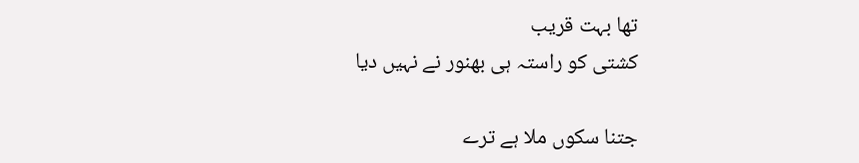تھا بہت قریب
کشتی کو راستہ ہی بھنور نے نہیں دیا

جتنا سکوں ملا ہے ترے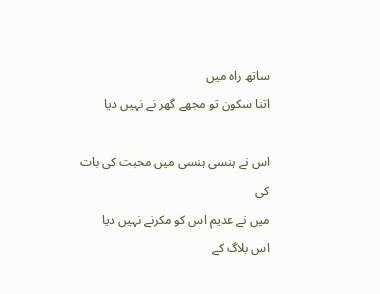ساتھ راہ میں
اتنا سکون تو مجھے گھر نے نہیں دیا

اس نے ہنسی ہنسی میں محبت کی بات کی
میں نے عدیم اس کو مکرنے نہیں دیا
اس بلاگ کے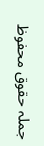جملہ حقوق محفوظ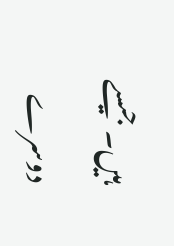ہیں۔ جیسے دوسرے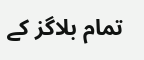تمام بلاگز کے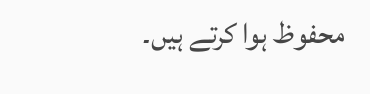محفوظ ہوا کرتے ہیں۔